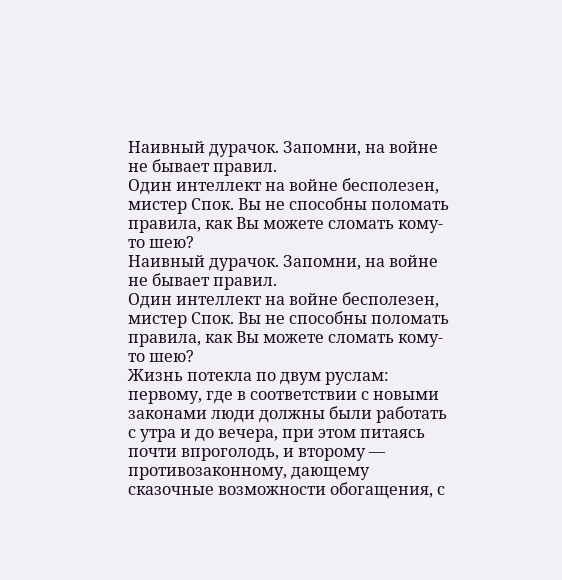Наивный дурачок. Запомни, на войне не бывает правил.
Один интеллект на войне бесполезен, мистер Спок. Вы не способны поломать правила, как Вы можете сломать кому-то шею?
Наивный дурачок. Запомни, на войне не бывает правил.
Один интеллект на войне бесполезен, мистер Спок. Вы не способны поломать правила, как Вы можете сломать кому-то шею?
Жизнь потекла по двум руслам: первому, где в соответствии с новыми законами люди должны были работать с утра и до вечера, при этом питаясь почти впроголодь, и второму — противозаконному, дающему сказочные возможности обогащения, с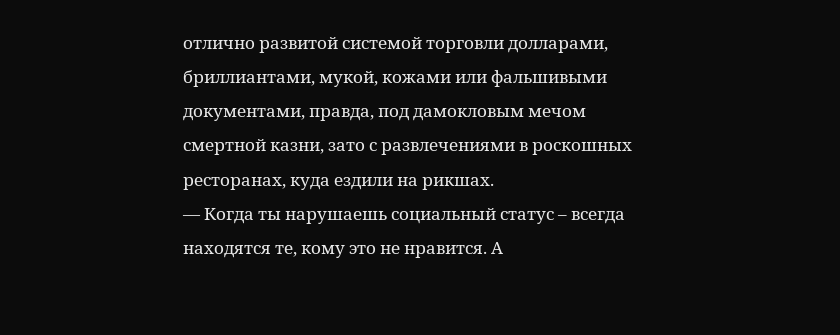отлично развитой системой торговли долларами, бриллиантами, мукой, кожами или фальшивыми документами, правда, под дамокловым мечом смертной казни, зато с развлечениями в роскошных ресторанах, куда ездили на рикшах.
— Когда ты нарушаешь социальный статус – всегда находятся те, кому это не нравится. А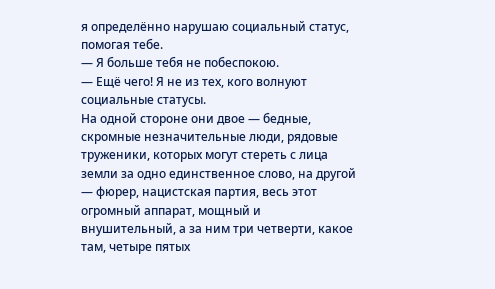я определённо нарушаю социальный статус, помогая тебе.
— Я больше тебя не побеспокою.
— Ещё чего! Я не из тех, кого волнуют социальные статусы.
На одной стороне они двое — бедные, скромные незначительные люди, рядовые труженики, которых могут стереть с лица земли за одно единственное слово, на другой — фюрер, нацистская партия, весь этот огромный аппарат, мощный и внушительный, а за ним три четверти, какое там, четыре пятых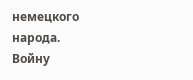немецкого народа.
Войну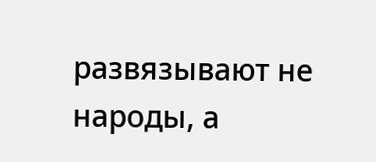развязывают не народы, а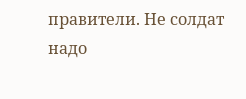правители. Не солдат надо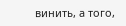винить, а того,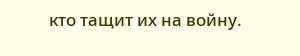кто тащит их на войну.